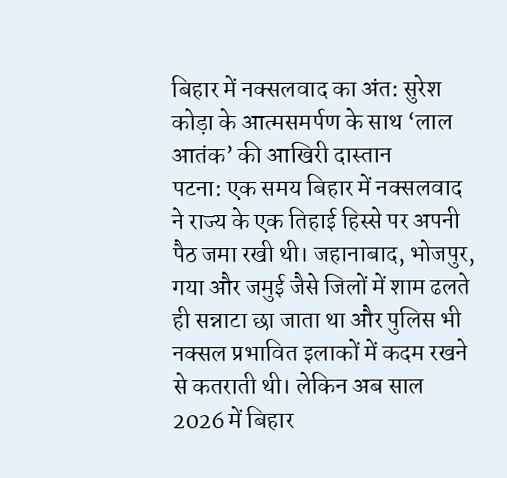बिहार में नक्सलवाद का अंत: सुरेश कोड़ा के आत्मसमर्पण के साथ ‘लाल आतंक’ की आखिरी दास्तान
पटना: एक समय बिहार में नक्सलवाद ने राज्य के एक तिहाई हिस्से पर अपनी पैठ जमा रखी थी। जहानाबाद, भोजपुर, गया और जमुई जैसे जिलों में शाम ढलते ही सन्नाटा छा जाता था और पुलिस भी नक्सल प्रभावित इलाकों में कदम रखने से कतराती थी। लेकिन अब साल 2026 में बिहार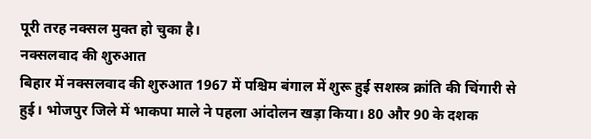पूरी तरह नक्सल मुक्त हो चुका है।
नक्सलवाद की शुरुआत
बिहार में नक्सलवाद की शुरुआत 1967 में पश्चिम बंगाल में शुरू हुई सशस्त्र क्रांति की चिंगारी से हुई। भोजपुर जिले में भाकपा माले ने पहला आंदोलन खड़ा किया। 80 और 90 के दशक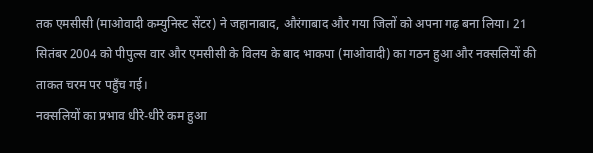तक एमसीसी (माओवादी कम्युनिस्ट सेंटर) ने जहानाबाद, औरंगाबाद और गया जिलों को अपना गढ़ बना लिया। 21 सितंबर 2004 को पीपुल्स वार और एमसीसी के विलय के बाद भाकपा (माओवादी) का गठन हुआ और नक्सलियों की ताकत चरम पर पहुँच गई।
नक्सलियों का प्रभाव धीरे-धीरे कम हुआ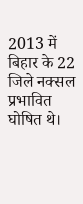2013 में बिहार के 22 जिले नक्सल प्रभावित घोषित थे।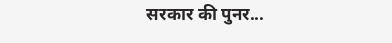सरकार की पुनर...